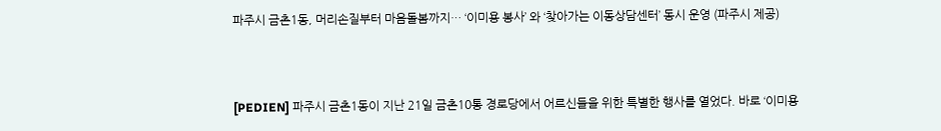파주시 금촌1동, 머리손질부터 마음돌봄까지… ‘이미용 봉사’ 와 ‘찾아가는 이동상담센터’ 동시 운영 (파주시 제공)



[PEDIEN] 파주시 금촌1동이 지난 21일 금촌10통 경로당에서 어르신들을 위한 특별한 행사를 열었다. 바로 ‘이미용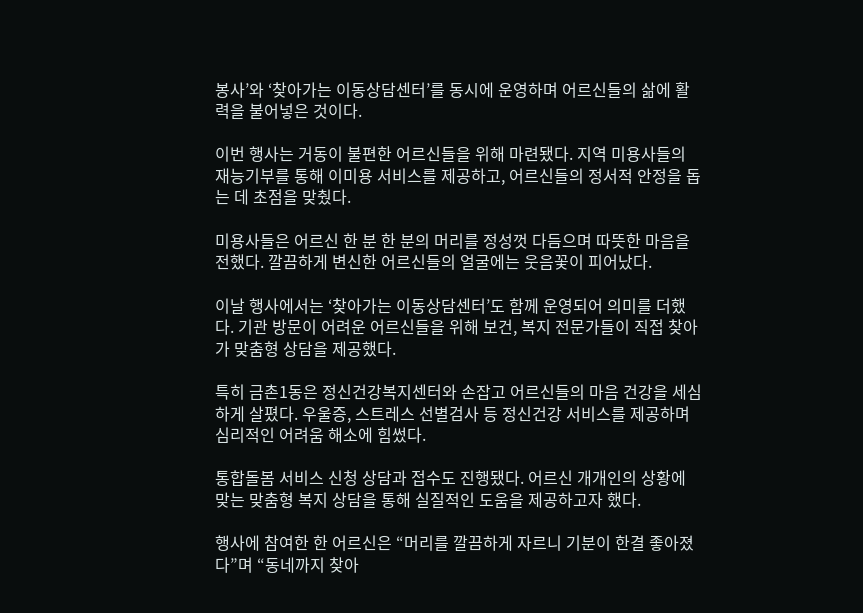봉사’와 ‘찾아가는 이동상담센터’를 동시에 운영하며 어르신들의 삶에 활력을 불어넣은 것이다.

이번 행사는 거동이 불편한 어르신들을 위해 마련됐다. 지역 미용사들의 재능기부를 통해 이미용 서비스를 제공하고, 어르신들의 정서적 안정을 돕는 데 초점을 맞췄다.

미용사들은 어르신 한 분 한 분의 머리를 정성껏 다듬으며 따뜻한 마음을 전했다. 깔끔하게 변신한 어르신들의 얼굴에는 웃음꽃이 피어났다.

이날 행사에서는 ‘찾아가는 이동상담센터’도 함께 운영되어 의미를 더했다. 기관 방문이 어려운 어르신들을 위해 보건, 복지 전문가들이 직접 찾아가 맞춤형 상담을 제공했다.

특히 금촌1동은 정신건강복지센터와 손잡고 어르신들의 마음 건강을 세심하게 살폈다. 우울증, 스트레스 선별검사 등 정신건강 서비스를 제공하며 심리적인 어려움 해소에 힘썼다.

통합돌봄 서비스 신청 상담과 접수도 진행됐다. 어르신 개개인의 상황에 맞는 맞춤형 복지 상담을 통해 실질적인 도움을 제공하고자 했다.

행사에 참여한 한 어르신은 “머리를 깔끔하게 자르니 기분이 한결 좋아졌다”며 “동네까지 찾아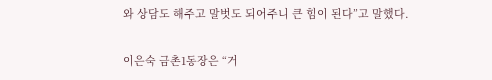와 상담도 해주고 말벗도 되어주니 큰 힘이 된다”고 말했다.

이은숙 금촌1동장은 “거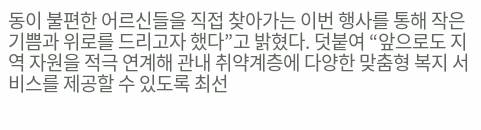동이 불편한 어르신들을 직접 찾아가는 이번 행사를 통해 작은 기쁨과 위로를 드리고자 했다”고 밝혔다. 덧붙여 “앞으로도 지역 자원을 적극 연계해 관내 취약계층에 다양한 맞춤형 복지 서비스를 제공할 수 있도록 최선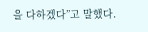을 다하겠다”고 말했다.